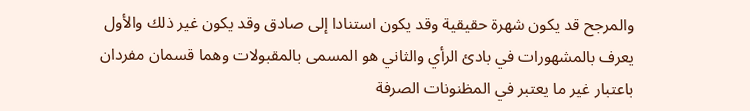والمرجح قد يكون شهرة حقيقية وقد يكون استنادا إلى صادق وقد يكون غير ذلك والأول يعرف بالمشهورات في بادئ الرأي والثاني هو المسمى بالمقبولات وهما قسمان مفردان باعتبار غير ما يعتبر في المظنونات الصرفة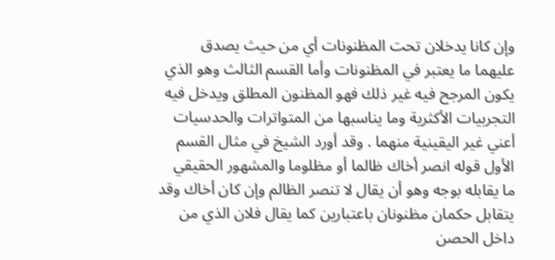وإن كانا يدخلان تحت المظنونات أي من حيث يصدق عليهما ما يعتبر في المظنونات وأما القسم الثالث وهو الذي يكون المرجح فيه غير ذلك فهو المظنون المطلق ويدخل فيه التجربيات الأكثرية وما يناسبها من المتواترات والحدسيات أعني غير اليقينية منهما . وقد أورد الشيخ في مثال القسم الأول قوله انصر أخاك ظالما أو مظلوما والمشهور الحقيقي ما يقابله بوجه وهو أن يقال لا تنصر الظالم وإن كان أخاك وقد يتقابل حكمان مظنونان باعتبارين كما يقال فلان الذي من داخل الحصن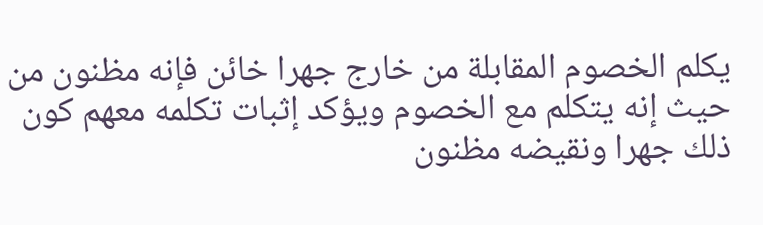يكلم الخصوم المقابلة من خارج جهرا خائن فإنه مظنون من حيث إنه يتكلم مع الخصوم ويؤكد إثبات تكلمه معهم كون ذلك جهرا ونقيضه مظنون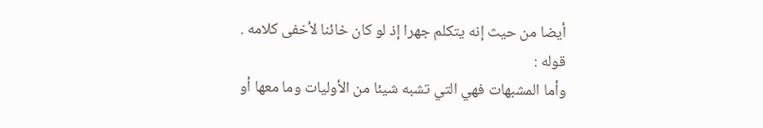أيضا من حيث إنه يتكلم جهرا إذ لو كان خائنا لأخفى كلامه .
قوله :
وأما المشبهات فهي التي تشبه شيئا من الأوليات وما معها أو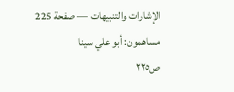الإشارات والتنبيهات — صفحة 225
مساهمون: أبو علي سينا
ص٢٢٥